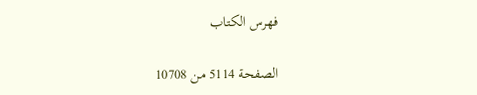فهرس الكتاب

الصفحة 5114 من 10708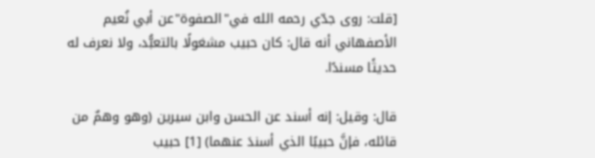[قلت: روى جدّي رحمه الله في"الصفوة"عن أبي نُعيم الأصفهاني أنه قال: كان حبيب مشغولًا بالتعبُّد، ولا نعرف له حديثًا مسندًا.

قال: وقيل: إنه أسند عن الحسن وابن سيرين (وهو وهمٌ من قائله، فإنَّ حبيبًا الذي أسندَ عنهما) [1] حبيب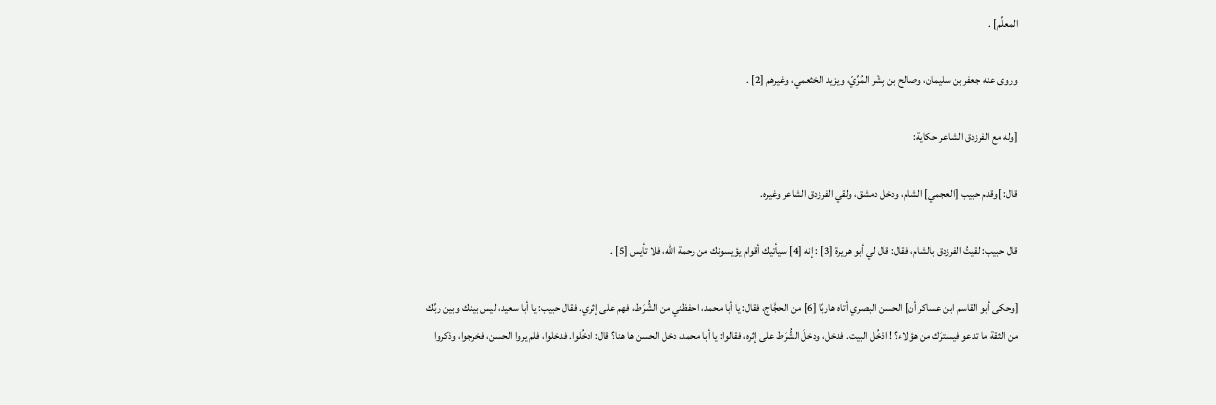المعلِّم] .

وروى عنه جعفر بن سليمان، وصالح بن بِشْر المُرِّيّ، ويزيد الخثعمي، وغيرهم [2] .

[وله مع الفرزدق الشاعر حكاية:

قال: ]وقدم حبيب [العجمي] الشام، ودخل دمشق، ولقي الفرزدق الشاعر وغيره.

قال حبيب: لقيتُ الفرزدق بالشام، فقال: قال لي أبو هريرة [3] : إنه [4] سيأتيك أقوام يؤيسونك من رحمة الله، فلا تأيس [5] .

[وحكى أبو القاسم ابن عساكر أن] الحسن البصري أتاه هاربًا [6] من الحجَّاج، فقال: يا أبا محمد، احفظني من الشُّرَط، فهم على إثري. فقال حبيب: يا أبا سعيد، ليس بينك وبين ربِّك من الثقة ما تدعو فيسترَك من هؤلاء؟ ! ادْخُل البيت. فدخل، ودخلَ الشُّرَط على إثره، فقالوا: يا أبا محمد، دخل الحسن ها هنا؟ قال: ادخُلوا. فدخلوا، فلم يروا الحسن، فخرجوا، وذكروا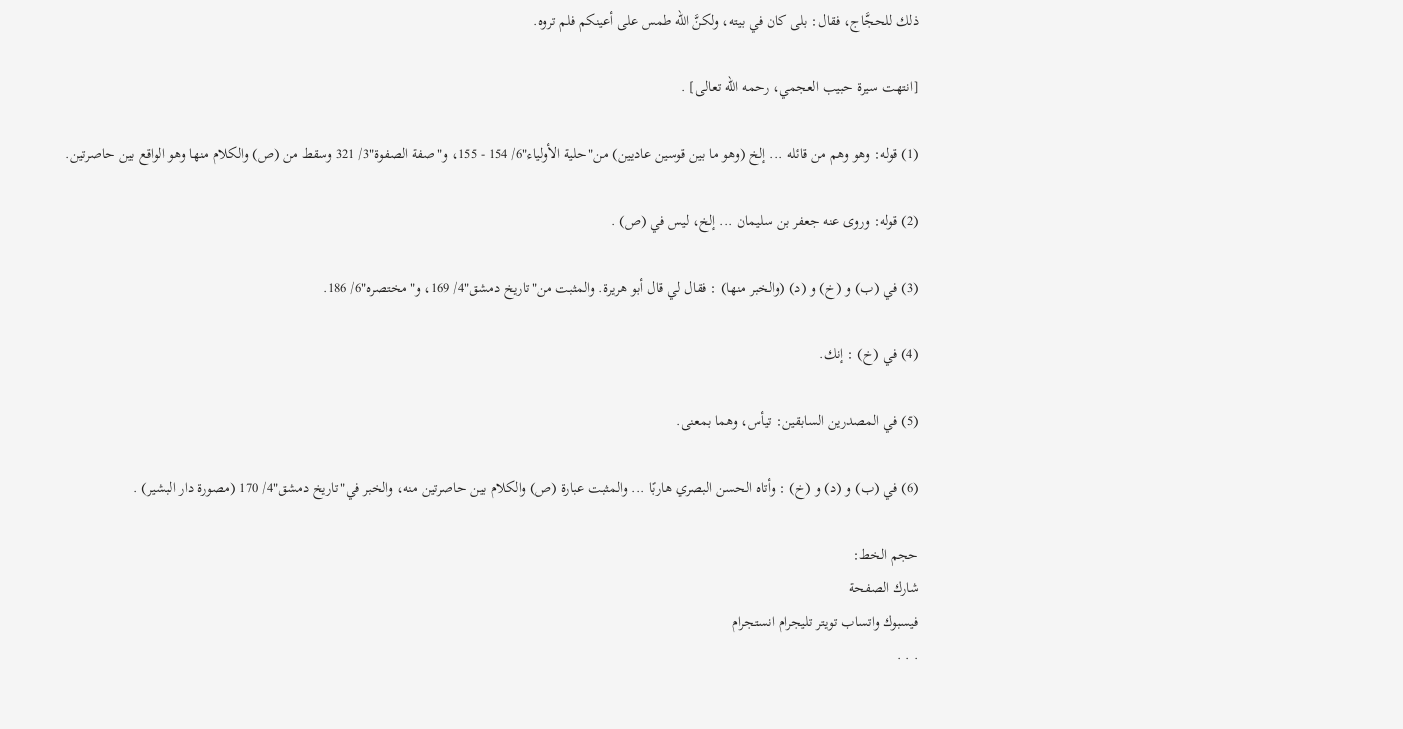ذلك للحجَّاج، فقال: بلى كان في بيته، ولكنَّ الله طمس على أعينكم فلم تروه.

[انتهت سيرة حبيب العجمي، رحمه الله تعالى] .

(1) قوله: وهو وهم من قائله ... إلخ (وهو ما بين قوسين عاديين) من"حلية الأولياء"6/ 154 - 155، و"صفة الصفوة"3/ 321 وسقط من (ص) والكلام منها وهو الواقع بين حاصرتين.

(2) قوله: وروى عنه جعفر بن سليمان ... إلخ، ليس في (ص) .

(3) في (ب) و (خ) و (د) (والخبر منها) : فقال لي قال أبو هريرة. والمثبت من"تاريخ دمشق"4/ 169، و"مختصره"6/ 186.

(4) في (خ) : إنك.

(5) في المصدرين السابقين: تيأس، وهما بمعنى.

(6) في (ب) و (د) و (خ) : وأتاه الحسن البصري هاربًا ... والمثبت عبارة (ص) والكلام بين حاصرتين منه، والخبر في"تاريخ دمشق"4/ 170 (مصورة دار البشير) .

حجم الخط:
شارك الصفحة
فيسبوك واتساب تويتر تليجرام انستجرام
. . .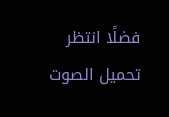فضلًا انتظر تحميل الصوت